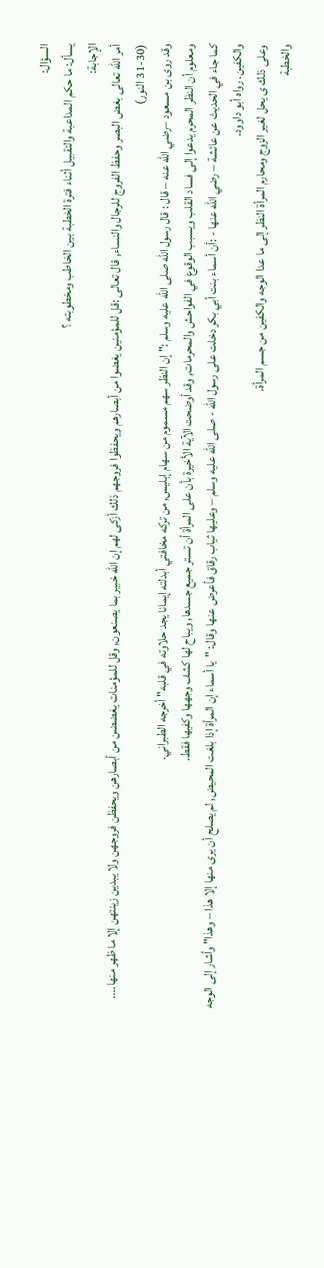السؤال:
يسأل: ما حكم المداعبة والتقبيل أثناء فترة الخطبة بين الخاطب ومخطوبته ؟
الإجابة:
أمر الله تعالى بغض البصر وحفظ الفروج للرجال والنساء, قال تعالى :قل للمؤمنين يغضوا من أبصارهم ويحفظوا فروجهم ذلك أزكى لهم إن الله خبير بما يصنعون, وقل للمؤمنات يغضضن من أبصارهن ويحفظن فروجهن ولا يبدين زينتهن إلا ما ظهر منها.... (30-31 النور)
وقد روى بن مسعود –رضي الله عنه – قال : قال رسول الله صلى الله عليه وسلم :" إن النظر سهم مسموم من سهام إبليس, من تركه مخافتي أبدلته إيمانا يجد حلاوته في قلبه" أخرجه الطبراني.
ومعلوم أن النظر المحرم يدعوا إلى فساد القلب ويسبب الوقوع في الفواحش والمحرمات, وقد أوضحت الآية الأخيرة بأن على المرأة أن تستر جميع جسدها, ويباح لها كشف وجهها وكفيها فقط.
كما جاء في الحديث عن عائشة – رضي الله عنها - :أن أسماء بنت أبي بكر دخلت على رسول الله - صلى الله عليه وسلم – وعليها ثياب رقاق فأعرض عنها وقال: "يا أسماء إن المرأة إذا بلغت المحيض, لم يصلح أن يرى منها إلا هذا – وهذا" وأشار إلى الوجه والكفين. رواه أبو داوود.
وعلى ذلك ى يحل لغير الزوج ومحارم المرأة النظر إلى ما عدا الوجه والكفين من جسم المرأة.
والخطبة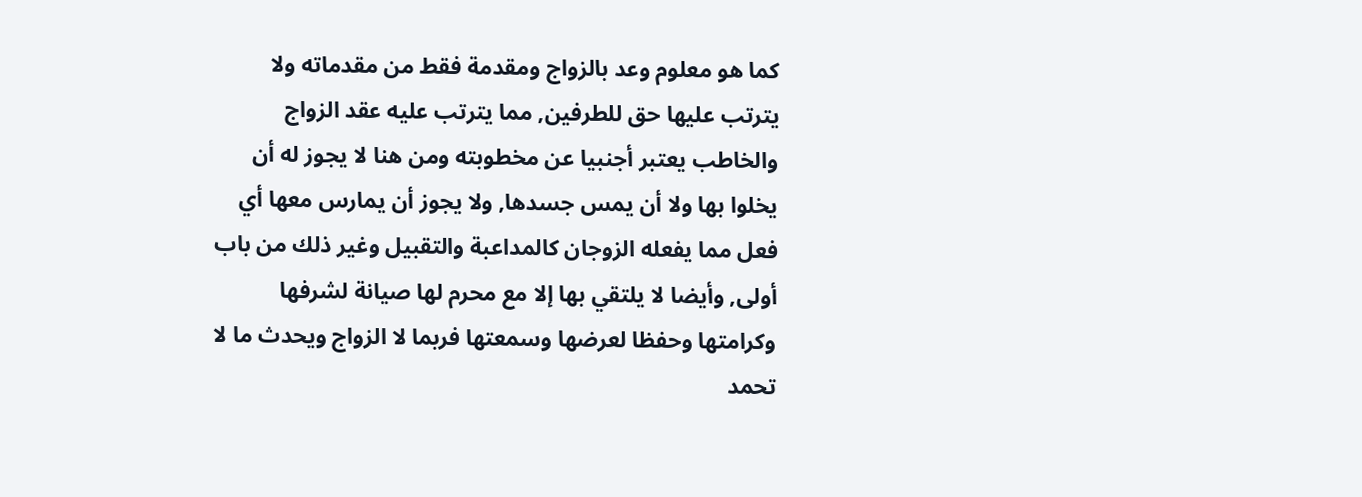كما هو معلوم وعد بالزواج ومقدمة فقط من مقدماته ولا يترتب عليها حق للطرفين, مما يترتب عليه عقد الزواج والخاطب يعتبر أجنبيا عن مخطوبته ومن هنا لا يجوز له أن يخلوا بها ولا أن يمس جسدها, ولا يجوز أن يمارس معها أي فعل مما يفعله الزوجان كالمداعبة والتقبيل وغير ذلك من باب أولى, وأيضا لا يلتقي بها إلا مع محرم لها صيانة لشرفها وكرامتها وحفظا لعرضها وسمعتها فربما لا الزواج ويحدث ما لا تحمد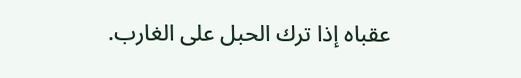عقباه إذا ترك الحبل على الغارب.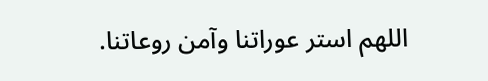اللهم استر عوراتنا وآمن روعاتنا.